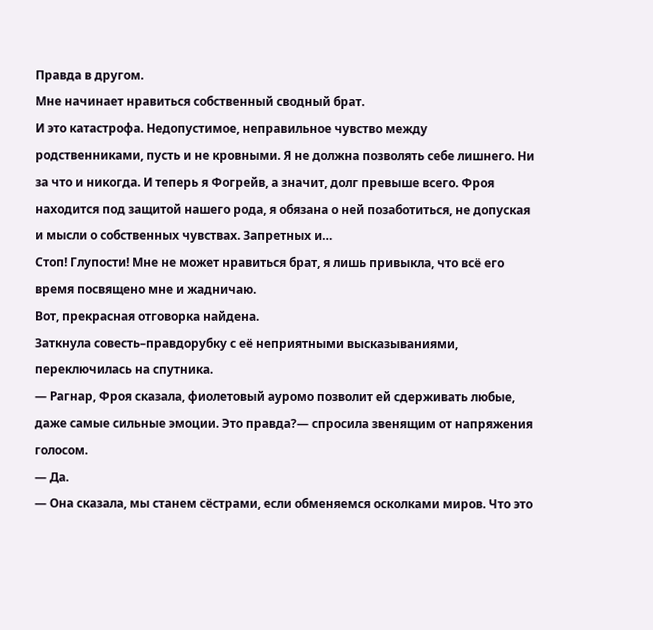Правда в другом.
Мне начинает нравиться собственный сводный брат.
И это катастрофа. Недопустимое, неправильное чувство между родственниками, пусть и не кровными. Я не должна позволять себе лишнего. Ни за что и никогда. И теперь я Фогрейв, а значит, долг превыше всего. Фроя находится под защитой нашего рода, я обязана о ней позаботиться, не допуская и мысли о собственных чувствах. Запретных и…
Стоп! Глупости! Мне не может нравиться брат, я лишь привыкла, что всё его время посвящено мне и жадничаю.
Вот, прекрасная отговорка найдена.
Заткнула совесть–правдорубку с её неприятными высказываниями, переключилась на спутника.
— Рагнар, Фроя сказала, фиолетовый ауромо позволит ей сдерживать любые, даже самые сильные эмоции. Это правда?— спросила звенящим от напряжения голосом.
— Да.
— Она сказала, мы станем сёстрами, если обменяемся осколками миров. Что это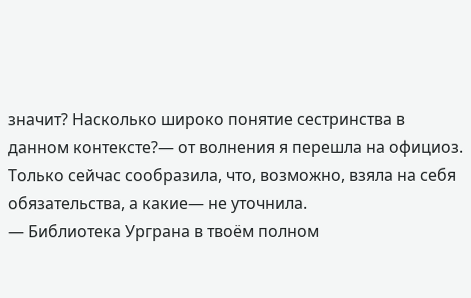значит? Насколько широко понятие сестринства в данном контексте?— от волнения я перешла на официоз. Только сейчас сообразила, что, возможно, взяла на себя обязательства, а какие— не уточнила.
— Библиотека Урграна в твоём полном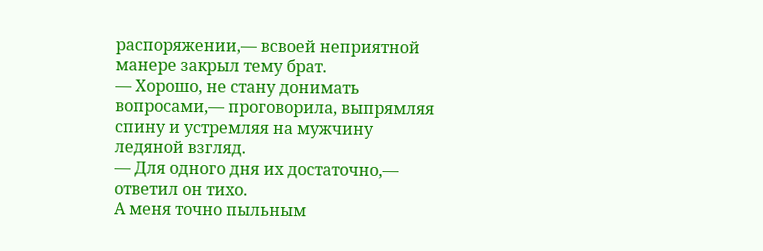распоряжении,— всвоей неприятной манере закрыл тему брат.
— Хорошо, не стану донимать вопросами,— проговорила, выпрямляя спину и устремляя на мужчину ледяной взгляд.
— Для одного дня их достаточно,— ответил он тихо.
А меня точно пыльным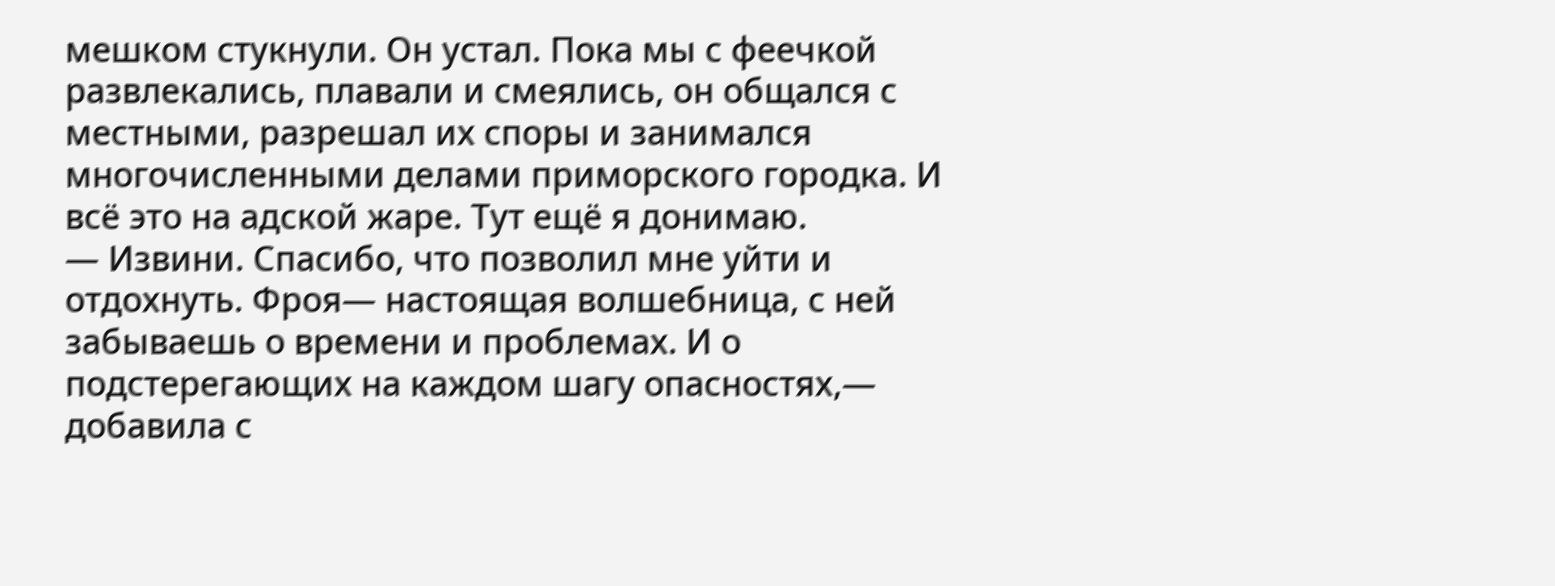мешком стукнули. Он устал. Пока мы с феечкой развлекались, плавали и смеялись, он общался с местными, разрешал их споры и занимался многочисленными делами приморского городка. И всё это на адской жаре. Тут ещё я донимаю.
— Извини. Спасибо, что позволил мне уйти и отдохнуть. Фроя— настоящая волшебница, с ней забываешь о времени и проблемах. И о подстерегающих на каждом шагу опасностях,— добавила с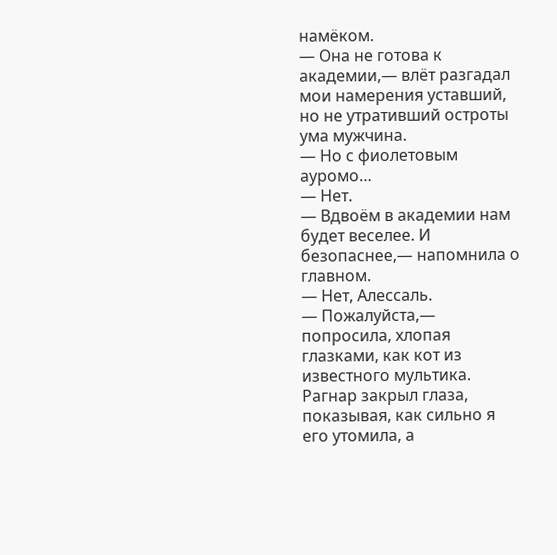намёком.
— Она не готова к академии,— влёт разгадал мои намерения уставший, но не утративший остроты ума мужчина.
— Но с фиолетовым ауромо…
— Нет.
— Вдвоём в академии нам будет веселее. И безопаснее,— напомнила о главном.
— Нет, Алессаль.
— Пожалуйста,— попросила, хлопая глазками, как кот из известного мультика.
Рагнар закрыл глаза, показывая, как сильно я его утомила, а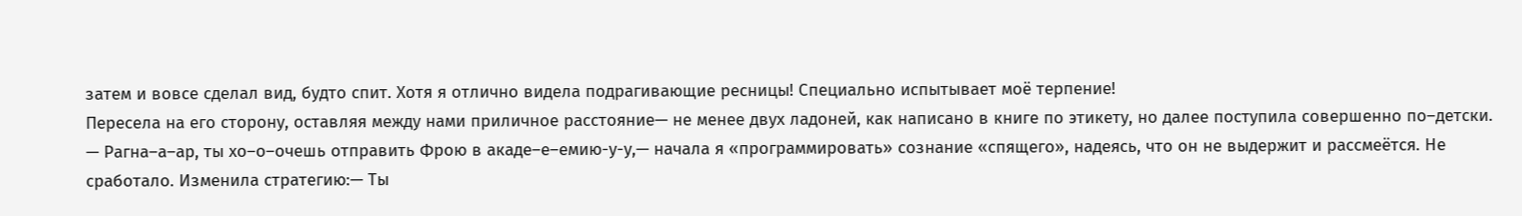затем и вовсе сделал вид, будто спит. Хотя я отлично видела подрагивающие ресницы! Специально испытывает моё терпение!
Пересела на его сторону, оставляя между нами приличное расстояние— не менее двух ладоней, как написано в книге по этикету, но далее поступила совершенно по–детски.
— Рагна–а–ар, ты хо–о–очешь отправить Фрою в акаде–е–емию-у-у,— начала я «программировать» сознание «спящего», надеясь, что он не выдержит и рассмеётся. Не сработало. Изменила стратегию:— Ты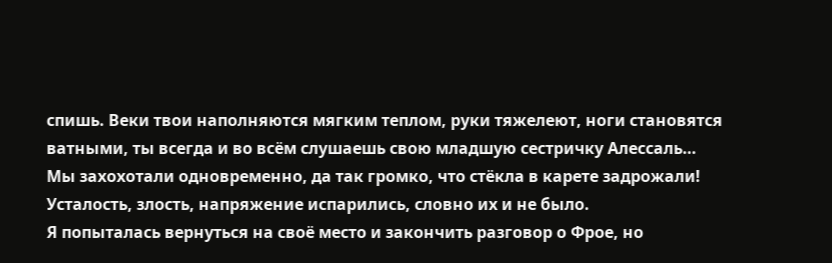спишь. Веки твои наполняются мягким теплом, руки тяжелеют, ноги становятся ватными, ты всегда и во всём слушаешь свою младшую сестричку Алессаль…
Мы захохотали одновременно, да так громко, что стёкла в карете задрожали!
Усталость, злость, напряжение испарились, словно их и не было.
Я попыталась вернуться на своё место и закончить разговор о Фрое, но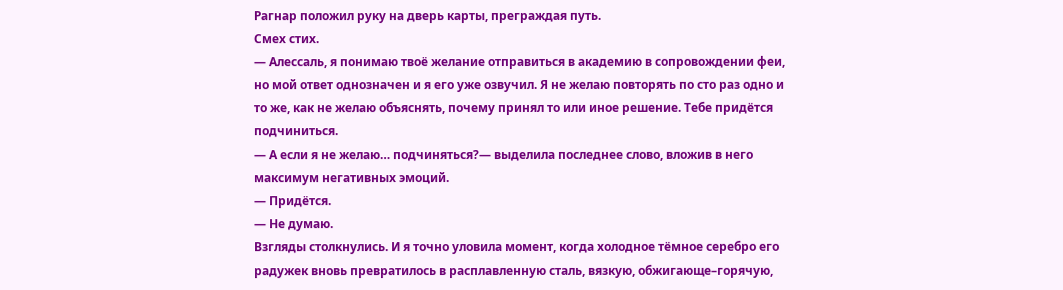Рагнар положил руку на дверь карты, преграждая путь.
Смех стих.
— Алессаль, я понимаю твоё желание отправиться в академию в сопровождении феи, но мой ответ однозначен и я его уже озвучил. Я не желаю повторять по сто раз одно и то же, как не желаю объяснять, почему принял то или иное решение. Тебе придётся подчиниться.
— А если я не желаю… подчиняться?— выделила последнее слово, вложив в него максимум негативных эмоций.
— Придётся.
— Не думаю.
Взгляды столкнулись. И я точно уловила момент, когда холодное тёмное серебро его радужек вновь превратилось в расплавленную сталь, вязкую, обжигающе–горячую,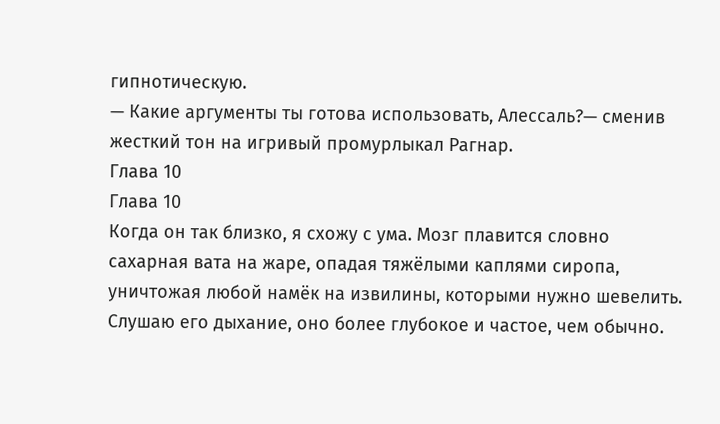гипнотическую.
— Какие аргументы ты готова использовать, Алессаль?— сменив жесткий тон на игривый промурлыкал Рагнар.
Глава 10
Глава 10
Когда он так близко, я схожу с ума. Мозг плавится словно сахарная вата на жаре, опадая тяжёлыми каплями сиропа, уничтожая любой намёк на извилины, которыми нужно шевелить.
Слушаю его дыхание, оно более глубокое и частое, чем обычно.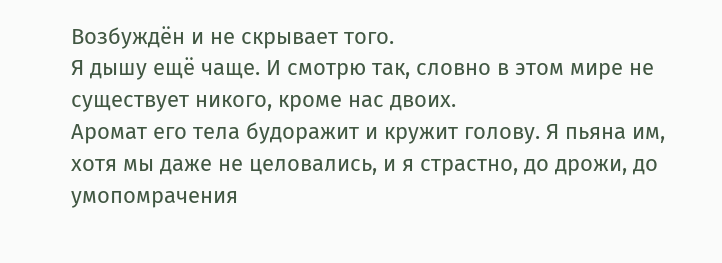Возбуждён и не скрывает того.
Я дышу ещё чаще. И смотрю так, словно в этом мире не существует никого, кроме нас двоих.
Аромат его тела будоражит и кружит голову. Я пьяна им, хотя мы даже не целовались, и я страстно, до дрожи, до умопомрачения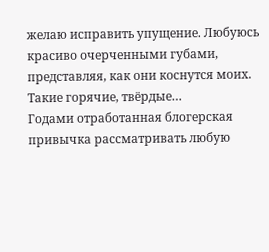желаю исправить упущение. Любуюсь красиво очерченными губами, представляя, как они коснутся моих. Такие горячие, твёрдые…
Годами отработанная блогерская привычка рассматривать любую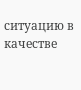ситуацию в качестве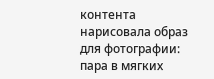контента нарисовала образ для фотографии: пара в мягких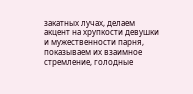закатных лучах, делаем акцент на хрупкости девушки и мужественности парня, показываем их взаимное стремление, голодные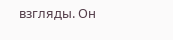взгляды. Он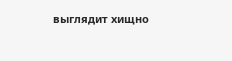выглядит хищно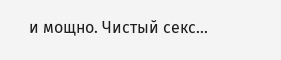и мощно. Чистый секс…